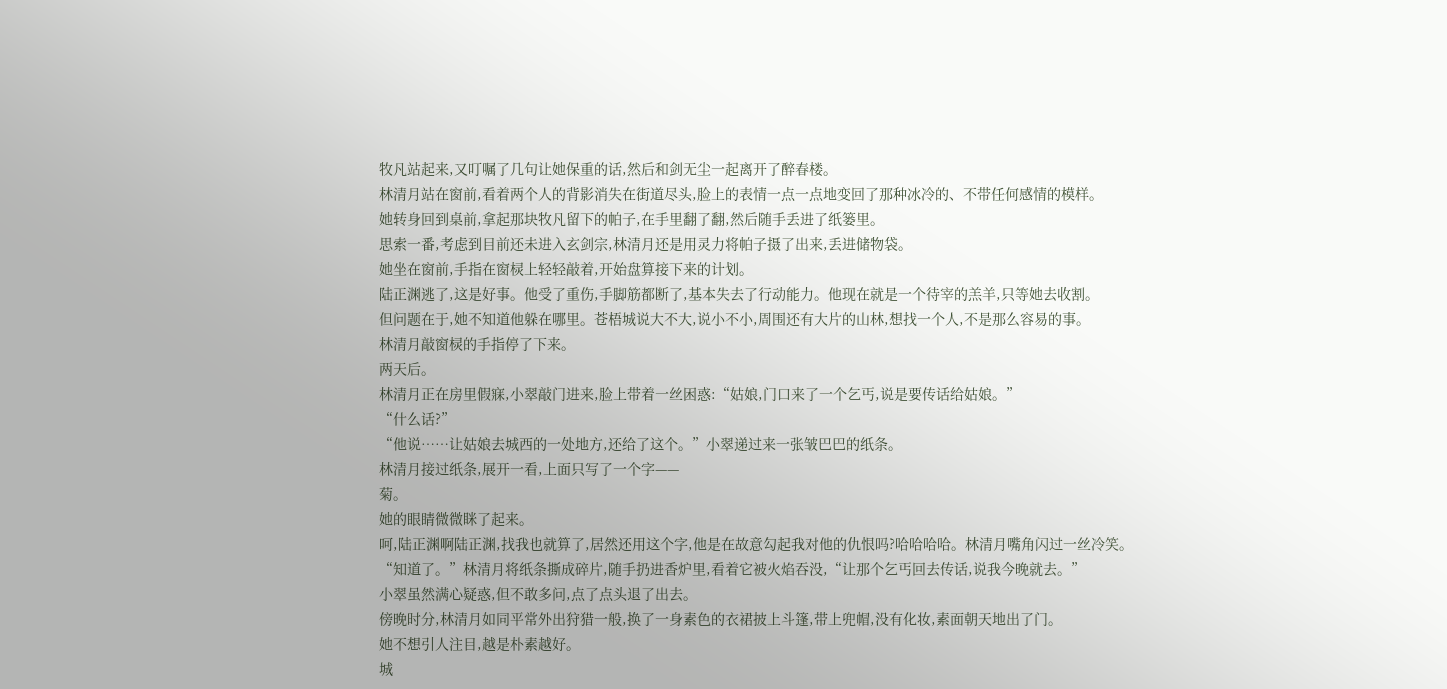牧凡站起来,又叮嘱了几句让她保重的话,然后和剑无尘一起离开了醉春楼。
林清月站在窗前,看着两个人的背影消失在街道尽头,脸上的表情一点一点地变回了那种冰冷的、不带任何感情的模样。
她转身回到桌前,拿起那块牧凡留下的帕子,在手里翻了翻,然后随手丢进了纸篓里。
思索一番,考虑到目前还未进入玄剑宗,林清月还是用灵力将帕子摄了出来,丢进储物袋。
她坐在窗前,手指在窗棂上轻轻敲着,开始盘算接下来的计划。
陆正渊逃了,这是好事。他受了重伤,手脚筋都断了,基本失去了行动能力。他现在就是一个待宰的羔羊,只等她去收割。
但问题在于,她不知道他躲在哪里。苍梧城说大不大,说小不小,周围还有大片的山林,想找一个人,不是那么容易的事。
林清月敲窗棂的手指停了下来。
两天后。
林清月正在房里假寐,小翠敲门进来,脸上带着一丝困惑:“姑娘,门口来了一个乞丐,说是要传话给姑娘。”
“什么话?”
“他说……让姑娘去城西的一处地方,还给了这个。”小翠递过来一张皱巴巴的纸条。
林清月接过纸条,展开一看,上面只写了一个字——
菊。
她的眼睛微微眯了起来。
呵,陆正渊啊陆正渊,找我也就算了,居然还用这个字,他是在故意勾起我对他的仇恨吗?哈哈哈哈。林清月嘴角闪过一丝冷笑。
“知道了。”林清月将纸条撕成碎片,随手扔进香炉里,看着它被火焰吞没,“让那个乞丐回去传话,说我今晚就去。”
小翠虽然满心疑惑,但不敢多问,点了点头退了出去。
傍晚时分,林清月如同平常外出狩猎一般,换了一身素色的衣裙披上斗篷,带上兜帽,没有化妆,素面朝天地出了门。
她不想引人注目,越是朴素越好。
城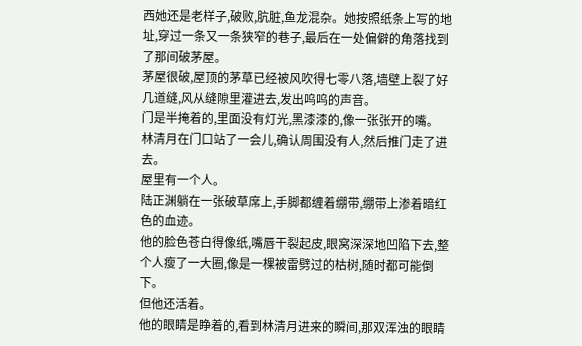西她还是老样子,破败,肮脏,鱼龙混杂。她按照纸条上写的地址,穿过一条又一条狭窄的巷子,最后在一处偏僻的角落找到了那间破茅屋。
茅屋很破,屋顶的茅草已经被风吹得七零八落,墙壁上裂了好几道缝,风从缝隙里灌进去,发出呜呜的声音。
门是半掩着的,里面没有灯光,黑漆漆的,像一张张开的嘴。
林清月在门口站了一会儿,确认周围没有人,然后推门走了进去。
屋里有一个人。
陆正渊躺在一张破草席上,手脚都缠着绷带,绷带上渗着暗红色的血迹。
他的脸色苍白得像纸,嘴唇干裂起皮,眼窝深深地凹陷下去,整个人瘦了一大圈,像是一棵被雷劈过的枯树,随时都可能倒下。
但他还活着。
他的眼睛是睁着的,看到林清月进来的瞬间,那双浑浊的眼睛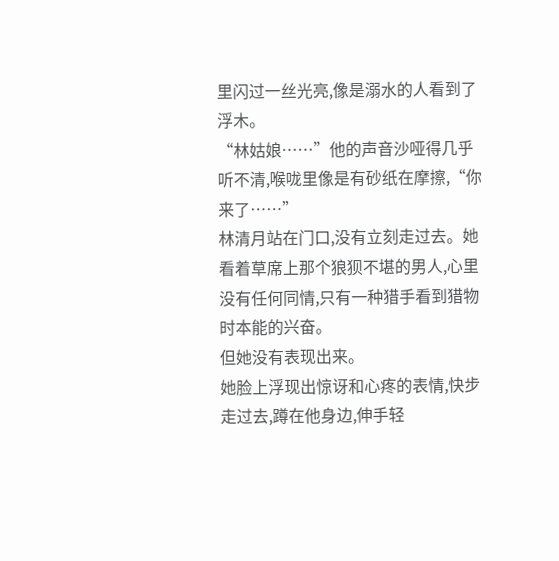里闪过一丝光亮,像是溺水的人看到了浮木。
“林姑娘……”他的声音沙哑得几乎听不清,喉咙里像是有砂纸在摩擦,“你来了……”
林清月站在门口,没有立刻走过去。她看着草席上那个狼狈不堪的男人,心里没有任何同情,只有一种猎手看到猎物时本能的兴奋。
但她没有表现出来。
她脸上浮现出惊讶和心疼的表情,快步走过去,蹲在他身边,伸手轻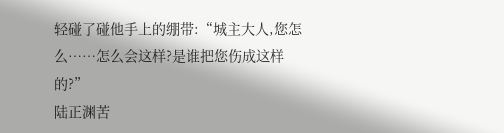轻碰了碰他手上的绷带:“城主大人,您怎么……怎么会这样?是谁把您伤成这样的?”
陆正渊苦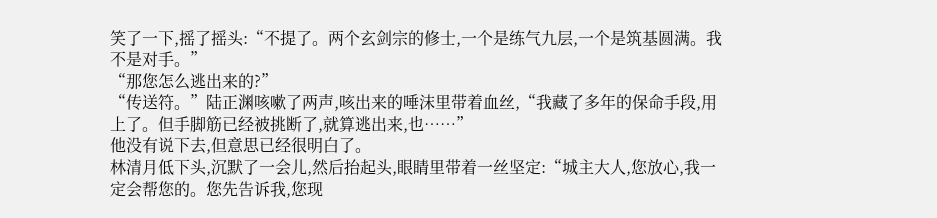笑了一下,摇了摇头:“不提了。两个玄剑宗的修士,一个是练气九层,一个是筑基圆满。我不是对手。”
“那您怎么逃出来的?”
“传送符。”陆正渊咳嗽了两声,咳出来的唾沫里带着血丝,“我藏了多年的保命手段,用上了。但手脚筋已经被挑断了,就算逃出来,也……”
他没有说下去,但意思已经很明白了。
林清月低下头,沉默了一会儿,然后抬起头,眼睛里带着一丝坚定:“城主大人,您放心,我一定会帮您的。您先告诉我,您现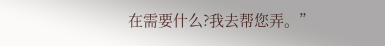在需要什么?我去帮您弄。”